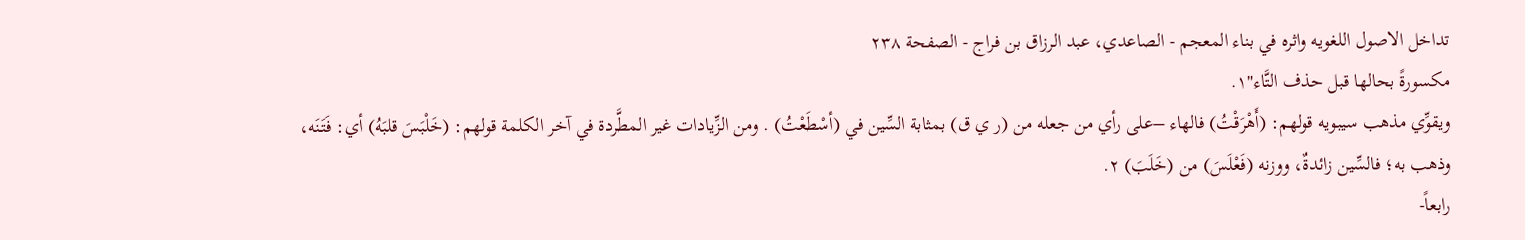تداخل الاصول اللغويه واثره في بناء المعجم - الصاعدي، عبد الرزاق بن فراج - الصفحة ٢٣٨
مكسورةً بحالها قبل حذف التَّاء"١.
ويقوِّي مذهب سيبويه قولهم: (أَهْرَقْتُ) فالهاء –على رأي من جعله من (ر ي ق) بمثابة السِّين في (أسْطَعْتُ) . ومن الزِّيادات غير المطَّردة في آخر الكلمة قولهم: (خَلْبَسَ قلبَهُ) أي: فَتَنَه، وذهب به؛ فالسِّين زائدةٌ، ووزنه (فَعْلَسَ) من (خَلَبَ) ٢.
رابعاً-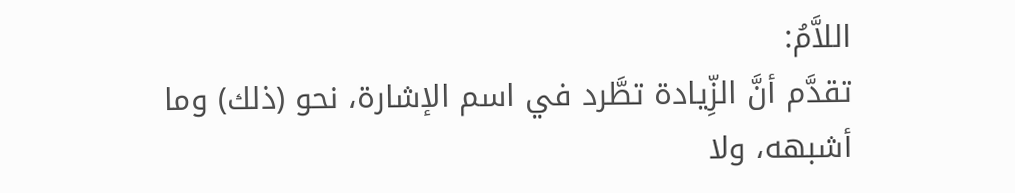اللاَّمُ:
تقدَّم أنَّ الزِّيادة تطَّرد في اسم الإشارة، نحو (ذلك) وما أشبهه، ولا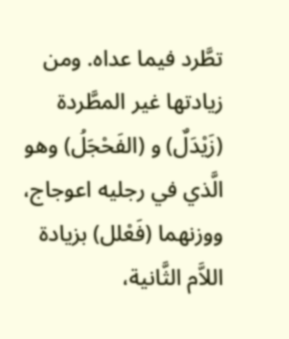تطَّرد فيما عداه. ومن زيادتها غير المطَّردة (زَيْدَلٌ) و (الفَحْجَلُ) وهو الَّذي في رجليه اعوجاج، ووزنهما (فَعْلل) بزيادة اللاَّم الثَّانية،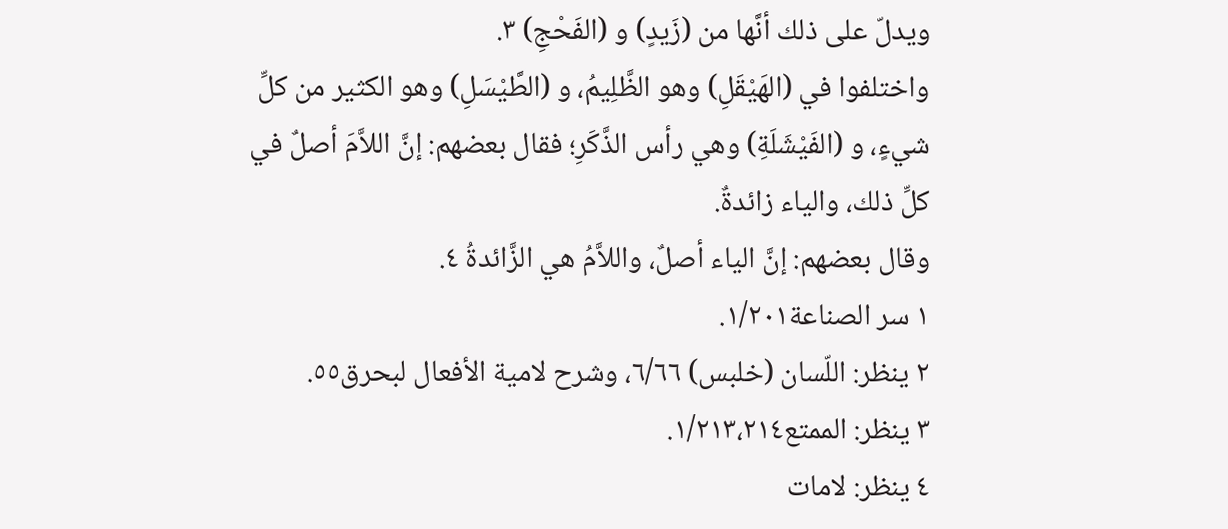ويدلّ على ذلك أنَّها من (زَيدٍ) و (الفَحْجِ) ٣.
واختلفوا في (الهَيْقَلِ) وهو الظَّلِيمُ، و (الطَّيْسَلِ) وهو الكثير من كلِّ شيءٍ، و (الفَيْشَلَةِ) وهي رأس الذَّكَرِ؛ فقال بعضهم: إنَّ اللاَّمَ أصلٌ في كلِّ ذلك، والياء زائدةٌ.
وقال بعضهم: إنَّ الياء أصلٌ، واللاَّمُ هي الزَّائدةُ ٤.
١ سر الصناعة١/٢٠١.
٢ ينظر: اللّسان (خلبس) ٦/٦٦، وشرح لامية الأفعال لبحرق٥٥.
٣ ينظر: الممتع١/٢١٣،٢١٤.
٤ ينظر: لامات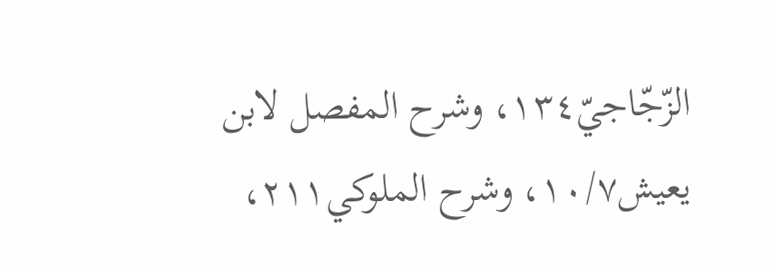الزّجّاجيّ١٣٤، وشرح المفصل لابن يعيش١٠/٧، وشرح الملوكي٢١١،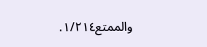والممتع١/٢١٤.